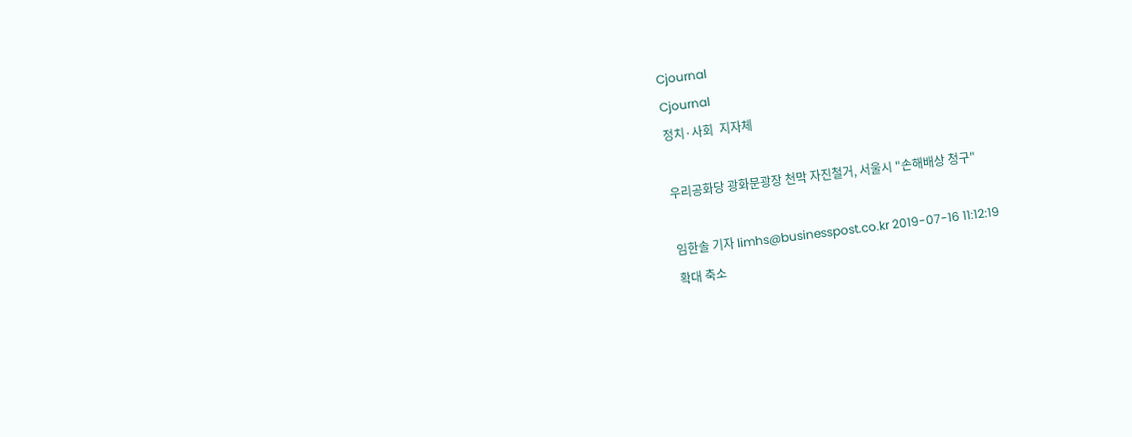Cjournal
Cjournal
정치·사회  지자체

우리공화당 광화문광장 천막 자진철거, 서울시 "손해배상 청구"

임한솔 기자 limhs@businesspost.co.kr 2019-07-16 11:12:19
확대 축소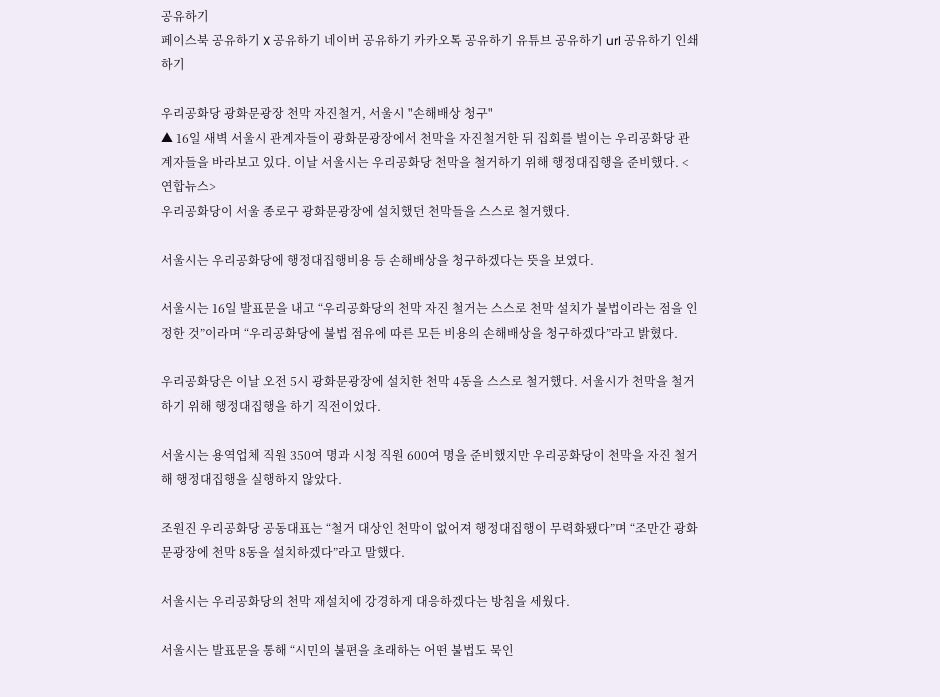공유하기
페이스북 공유하기 X 공유하기 네이버 공유하기 카카오톡 공유하기 유튜브 공유하기 url 공유하기 인쇄하기

우리공화당 광화문광장 천막 자진철거, 서울시 "손해배상 청구"
▲ 16일 새벽 서울시 관계자들이 광화문광장에서 천막을 자진철거한 뒤 집회를 벌이는 우리공화당 관계자들을 바라보고 있다. 이날 서울시는 우리공화당 천막을 철거하기 위해 행정대집행을 준비했다. <연합뉴스>
우리공화당이 서울 종로구 광화문광장에 설치했던 천막들을 스스로 철거했다.

서울시는 우리공화당에 행정대집행비용 등 손해배상을 청구하겠다는 뜻을 보였다.

서울시는 16일 발표문을 내고 “우리공화당의 천막 자진 철거는 스스로 천막 설치가 불법이라는 점을 인정한 것”이라며 “우리공화당에 불법 점유에 따른 모든 비용의 손해배상을 청구하겠다”라고 밝혔다.

우리공화당은 이날 오전 5시 광화문광장에 설치한 천막 4동을 스스로 철거했다. 서울시가 천막을 철거하기 위해 행정대집행을 하기 직전이었다.

서울시는 용역업체 직원 350여 명과 시청 직원 600여 명을 준비했지만 우리공화당이 천막을 자진 철거해 행정대집행을 실행하지 않았다.

조원진 우리공화당 공동대표는 “철거 대상인 천막이 없어져 행정대집행이 무력화됐다”며 “조만간 광화문광장에 천막 8동을 설치하겠다”라고 말했다.

서울시는 우리공화당의 천막 재설치에 강경하게 대응하겠다는 방침을 세웠다.

서울시는 발표문을 통해 “시민의 불편을 초래하는 어떤 불법도 묵인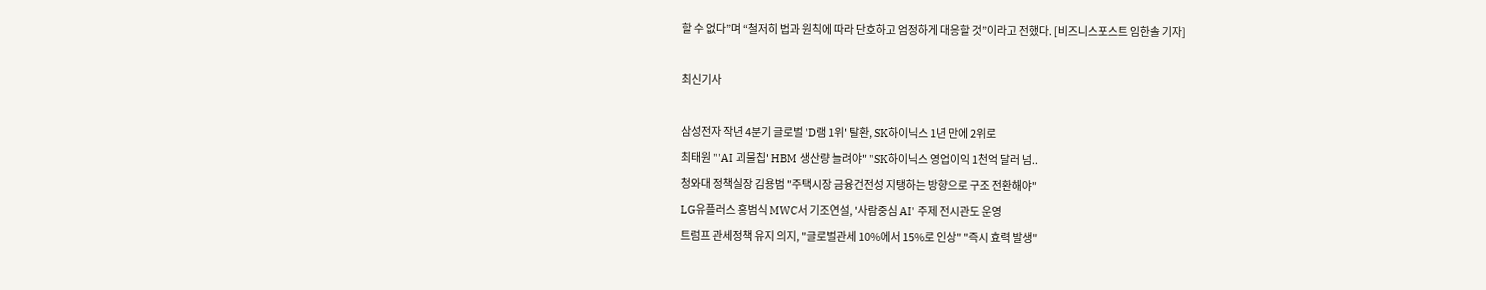할 수 없다”며 “철저히 법과 원칙에 따라 단호하고 엄정하게 대응할 것”이라고 전했다. [비즈니스포스트 임한솔 기자]

최신기사

삼성전자 작년 4분기 글로벌 'D램 1위' 탈환, SK하이닉스 1년 만에 2위로
최태원 "'AI 괴물칩' HBM 생산량 늘려야" "SK하이닉스 영업이익 1천억 달러 넘..
청와대 정책실장 김용범 "주택시장 금융건전성 지탱하는 방향으로 구조 전환해야"
LG유플러스 홍범식 MWC서 기조연설, '사람중심 AI' 주제 전시관도 운영
트럼프 관세정책 유지 의지, "글로벌관세 10%에서 15%로 인상" "즉시 효력 발생"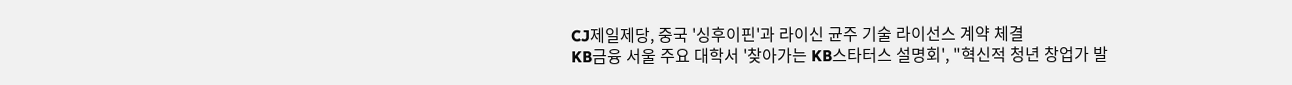CJ제일제당, 중국 '싱후이핀'과 라이신 균주 기술 라이선스 계약 체결
KB금융 서울 주요 대학서 '찾아가는 KB스타터스 설명회', "혁신적 청년 창업가 발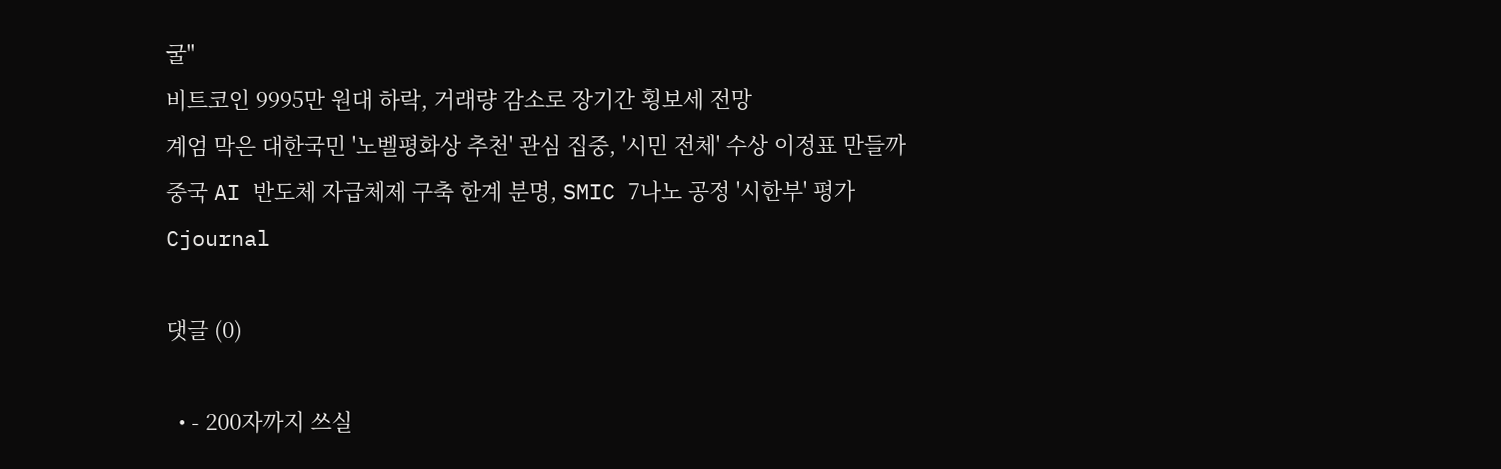굴"
비트코인 9995만 원대 하락, 거래량 감소로 장기간 횡보세 전망
계엄 막은 대한국민 '노벨평화상 추천' 관심 집중, '시민 전체' 수상 이정표 만들까
중국 AI 반도체 자급체제 구축 한계 분명, SMIC 7나노 공정 '시한부' 평가
Cjournal

댓글 (0)

  • - 200자까지 쓰실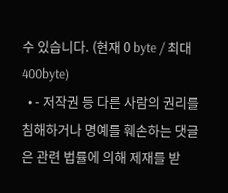수 있습니다. (현재 0 byte / 최대 400byte)
  • - 저작권 등 다른 사람의 권리를 침해하거나 명예를 훼손하는 댓글은 관련 법률에 의해 제재를 받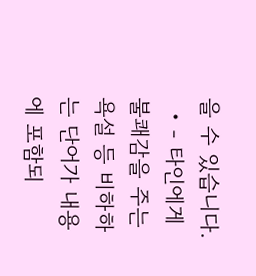을 수 있습니다.
  • - 타인에게 불쾌감을 주는 욕설 등 비하하는 단어가 내용에 포함되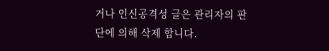거나 인신공격성 글은 관리자의 판단에 의해 삭제 합니다.